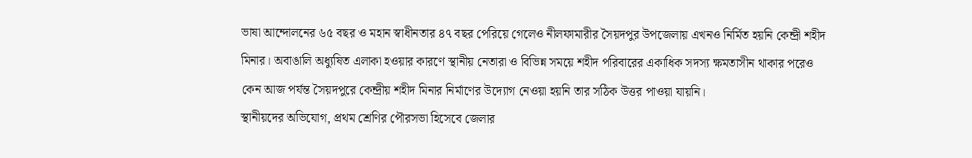ভাষা আন্দোলনের ৬৫ বছর ও মহান স্বাধীনতার ৪৭ বছর পেরিয়ে গেলেও নীলফামারীর সৈয়দপুর উপজেলায় এখনও নির্মিত হয়নি কেন্দ্রী শহীদ মিনার। অবাঙালি অধ্যুষিত এলাকা হওয়ার কারণে স্থানীয় নেতারা ও বিভিন্ন সময়ে শহীদ পরিবারের একাধিক সদস্য ক্ষমতাসীন থাকার পরেও কেন আজ পর্যন্ত সৈয়দপুরে কেন্দ্রীয় শহীদ মিনার নির্মাণের উদ্যোগ নেওয়া হয়নি তার সঠিক উত্তর পাওয়া যায়নি।
স্থানীয়দের অভিযোগ, প্রথম শ্রেণির পৌরসভা হিসেবে জেলার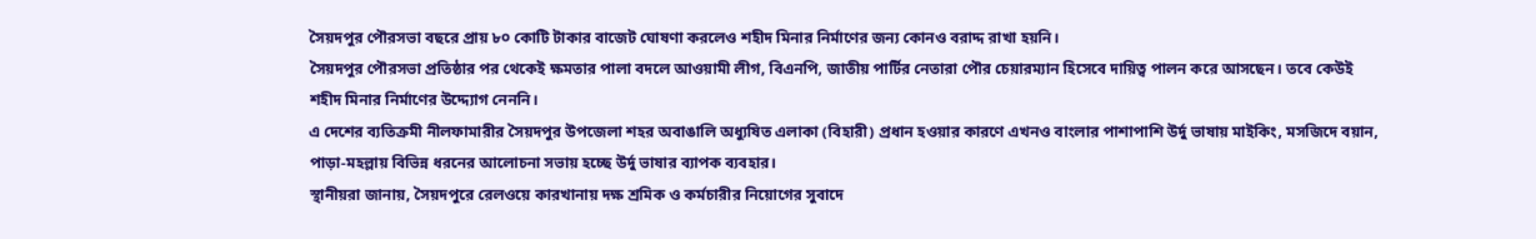সৈয়দপুর পৌরসভা বছরে প্রায় ৮০ কোটি টাকার বাজেট ঘোষণা করলেও শহীদ মিনার নির্মাণের জন্য কোনও বরাদ্দ রাখা হয়নি।
সৈয়দপুর পৌরসভা প্রতিষ্ঠার পর থেকেই ক্ষমতার পালা বদলে আওয়ামী লীগ, বিএনপি, জাতীয় পার্টির নেতারা পৌর চেয়ারম্যান হিসেবে দায়িত্ব পালন করে আসছেন। তবে কেউই শহীদ মিনার নির্মাণের উদ্দ্যোগ নেননি।
এ দেশের ব্যতিক্রমী নীলফামারীর সৈয়দপুর উপজেলা শহর অবাঙালি অধ্যুষিত এলাকা (বিহারী) প্রধান হওয়ার কারণে এখনও বাংলার পাশাপাশি উর্দু ভাষায় মাইকিং, মসজিদে বয়ান, পাড়া-মহল্লায় বিভিন্ন ধরনের আলোচনা সভায় হচ্ছে উর্দু ভাষার ব্যাপক ব্যবহার।
স্থানীয়রা জানায়, সৈয়দপুরে রেলওয়ে কারখানায় দক্ষ শ্রমিক ও কর্মচারীর নিয়োগের সুবাদে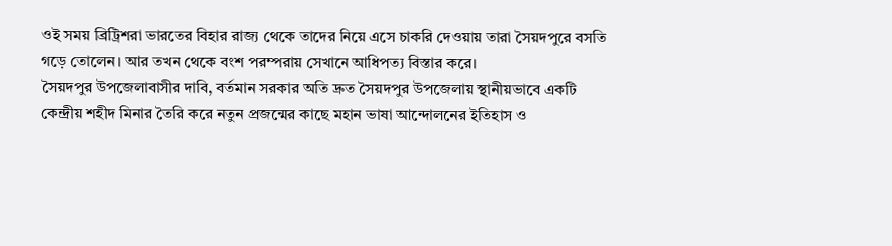ওই সময় ব্রিট্রিশরা ভারতের বিহার রাজ্য থেকে তাদের নিয়ে এসে চাকরি দেওয়ায় তারা সৈয়দপুরে বসতি গড়ে তোলেন। আর তখন থেকে বংশ পরম্পরায় সেখানে আধিপত্য বিস্তার করে।
সৈয়দপুর উপজেলাবাসীর দাবি, বর্তমান সরকার অতি দ্রুত সৈয়দপুর উপজেলায় স্থানীয়ভাবে একটি কেন্দ্রীয় শহীদ মিনার তৈরি করে নতুন প্রজন্মের কাছে মহান ভাষা আন্দোলনের ইতিহাস ও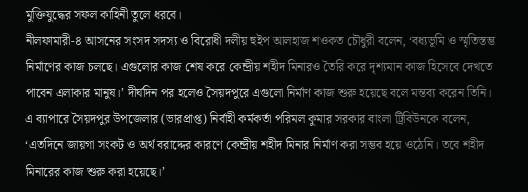মুক্তিযুদ্ধের সফল কাহিনী তুলে ধরবে।
নীলফামারী-৪ আসনের সংসদ সদস্য ও বিরোধী দলীয় হুইপ আলহাজ শওকত চৌধুরী বলেন, ‘বধ্যভূমি ও স্মৃতিস্তম্ভ নির্মাণের কাজ চলছে। এগুলোর কাজ শেষ করে কেন্দ্রীয় শহীদ মিনারও তৈরি করে দৃশ্যমান কাজ হিসেবে দেখতে পাবেন এলাকার মানুষ।’ দীর্ঘদিন পর হলেও সৈয়দপুরে এগুলো নির্মাণ কাজ শুরু হয়েছে বলে মন্তব্য করেন তিনি।
এ ব্যাপারে সৈয়দপুর উপজেলার (ভারপ্রাপ্ত) নির্বাহী কর্মকর্তা পরিমল কুমার সরকার বাংলা ট্রিবিউনকে বলেন, ‘এতদিনে জায়গা সংকট ও অর্থ বরাদ্দের কারণে কেন্দ্রীয় শহীদ মিনার নির্মাণ করা সম্ভব হয়ে ওঠেনি। তবে শহীদ মিনারের কাজ শুরু করা হয়েছে।’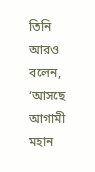তিনি আরও বলেন, ‘আসছে আগামী মহান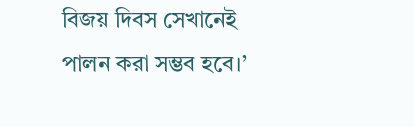বিজয় দিবস সেখানেই পালন করা সম্ভব হবে।’